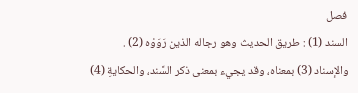فصل
السند (1) : طريق الحديث وهو رجاله الذين رَوَوْه (2) .
والإسناد (3) بمعناه، وقد يجيء بمعنى ذكر السَّند، والحكايةِ (4)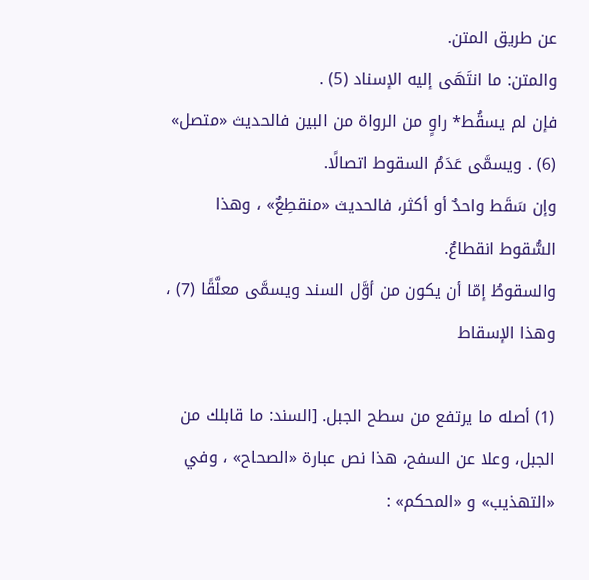عن طريق المتن.
والمتن: ما انتَهَى إليه الإسناد (5) .
فإن لم يسقُط* راوٍ من الرواة من البين فالحديث «متصل» (6) . ويسمَّى عَدَمُ السقوط اتصالًا.
وإن سَقَط واحدٌ أو أكثر، فالحديث «منقطِعٌ» ، وهذا السُّقوط انقطاعٌ.
والسقوطُ إمّا أن يكون من أوَّل السند ويسمَّى معلَّقًا (7) ، وهذا الإسقاط

(1) أصله ما يرتفع من سطح الجبل. [السند: ما قابلك من الجبل، وعلا عن السفح، هذا نص عبارة «الصحاح» ، وفي «التهذيب» و «المحكم» :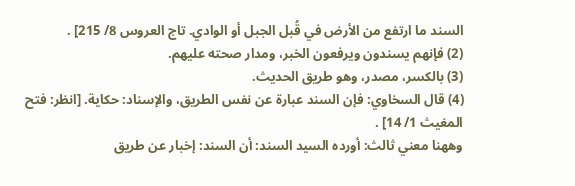السند ما ارتفع من الأرض في قُبل الجبل أو الوادي. تاج العروس 8/ 215] .
(2) فإنهم يسندون ويرفعون الخبر، ومدار صحته عليهم.
(3) بالکسر، مصدر، وهو طريق الحديث.
(4) قال السخاوي: فإن السند عبارة عن نفس الطريق، والإسناد: حکاية. [انظر: فتح المغيث 1/ 14] .
وههنا معني ثالث: أورده السيد السند: أن السند: إخبار عن طريق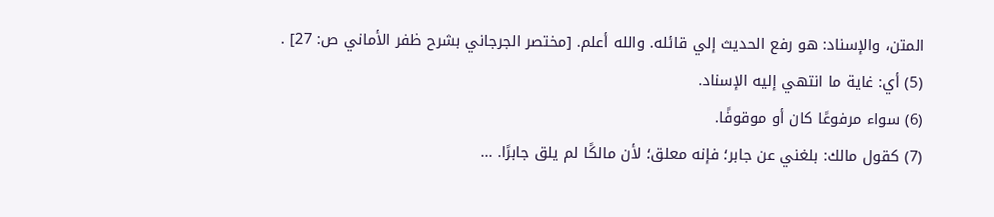المتن، والإسناد: هو رفع الحديث إلي قائله. والله أعلم. [مختصر الجرجاني بشرح ظفر الأماني ص: 27] .
(5) أي: غاية ما انتهي إليه الإسناد.
(6) سواء مرفوعًا کان أو موقوفًا.
(7) کقول مالك: بلغني عن جابر؛ فإنه معلق؛ لأن مالکًا لم يلق جابرًا. ...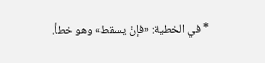* في الخطية: «فإنْ يسقط» وهو خطأ.